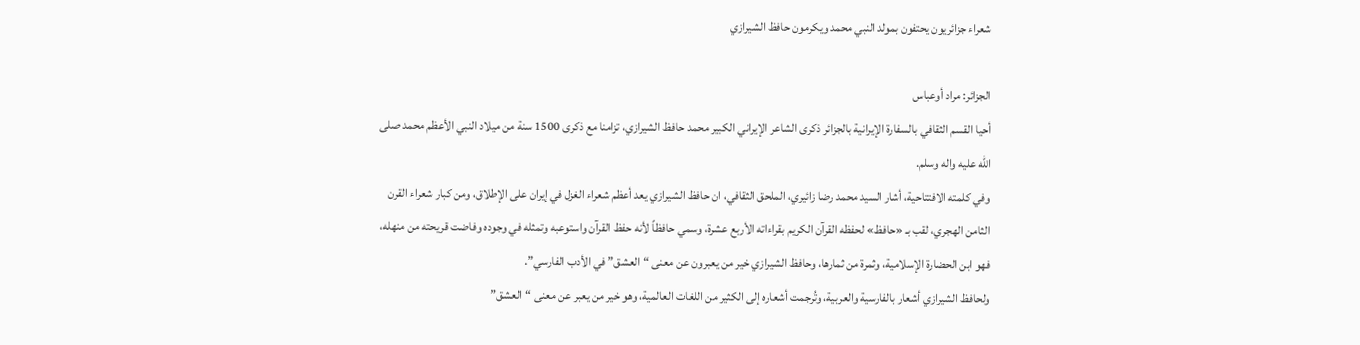شعراء جزائريون يحتفون بمولد النبي محمد ويكرمون حافظ الشيرازي

الجزائر: مراد أوعباس
أحيا القسم الثقافي بالسفارة الإيرانية بالجزائر ذكرى الشاعر الإيراني الكبير محمد حافظ الشيرازي، تزامنا مع ذكرى 1500 سنة من ميلاد النبي الأعظم محمد صلى الله عليه واله وسلم.
وفي كلمته الافتتاحية، أشار السيد محمد رضا زائيري، الملحق الثقافي، ان حافظ الشيرازي يعد أعظم شعراء الغزل في إيران على الإطلاق، ومن كبار شعراء القرن الثامن الهجري، لقب بـ «حافظ» لحفظه القرآن الكريم بقراءاته الأربع عشرة، وسمي حافظاً لأنه حفظ القرآن واستوعبه وتمثله في وجوده وفاضت قريحته من منهله، فهو ابن الحضارة الإسلامية، وثمرة من ثمارها، وحافظ الشيرازي خير من يعبرون عن معنى “العشق” في الأدب الفارسي”.
ولحافظ الشيرازي أشعار بالفارسية والعربية، وتُرجمت أشعاره إلى الكثير من اللغات العالمية، وهو خير من يعبر عن معنى “العشق”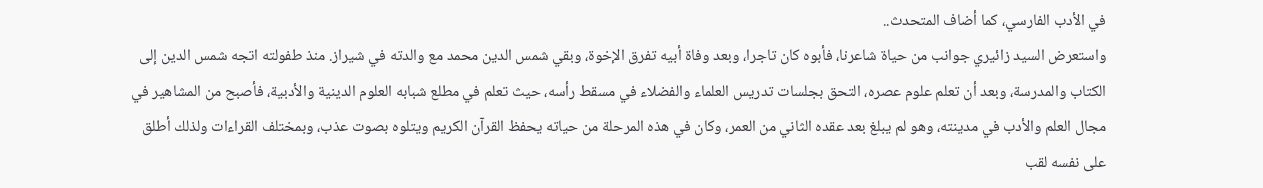في الأدب الفارسي، كما أضاف المتحدث..
واستعرض السيد زائيري جوانب من حياة شاعرنا، فأبوه كان تاجرا، وبعد وفاة أبيه تفرق الإخوة، وبقي شمس الدين محمد مع والدته في شيراز. منذ طفولته اتجه شمس الدين إلى الكتاب والمدرسة، وبعد أن تعلم علوم عصره، التحق بجلسات تدريس العلماء والفضلاء في مسقط رأسه، حيث تعلم في مطلع شبابه العلوم الدينية والأدبية، فأصبح من المشاهير في مجال العلم والأدب في مدينته، وهو لم يبلغ بعد عقده الثاني من العمر، وكان في هذه المرحلة من حياته يحفظ القرآن الكريم ويتلوه بصوت عذب، وبمختلف القراءات ولذلك أطلق على نفسه لقب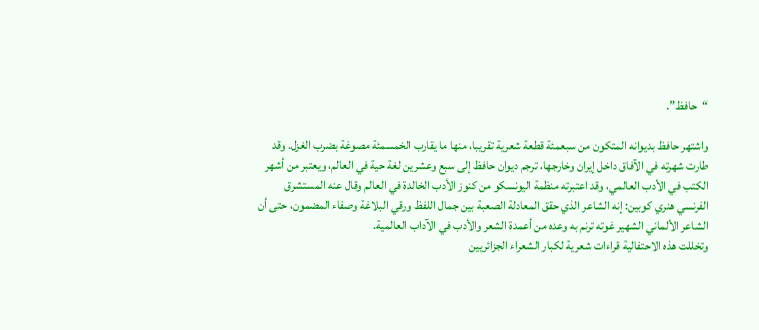“حافظ”.

واشتهر حافظ بديوانه المتكون من سبعمئة قطعة شعرية تقريبا، منها ما يقارب الخمسمئة مصوغة بضرب الغزل. وقد طارت شهرته في الآفاق داخل إيران وخارجها، ترجم ديوان حافظ إلى سبع وعشرين لغة حية في العالم، ويعتبر من أشهر الكتب في الأدب العالمي، وقد اعتبرته منظمة اليونسكو من كنوز الأدب الخالدة في العالم وقال عنه المستشرق الفرنسي هنري كوبين: إنه الشاعر الذي حقق المعادلة الصعبة بين جمال اللفظ ورقي البلاغة وصفاء المضمون، حتى أن الشاعر الألماني الشهير غوته ترنم به وعده من أعمدة الشعر والأدب في الآداب العالمية.
وتخللت هذه الاحتفالية قراءات شعرية لكبار الشعراء الجزائريين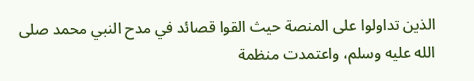الذين تداولوا على المنصة حيث القوا قصائد في مدح النبي محمد صلى الله عليه وسلم، واعتمدت منظمة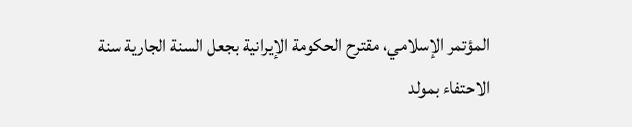المؤتمر الإسلامي، مقترح الحكومة الإيرانية بجعل السنة الجارية سنة الاحتفاء بمولد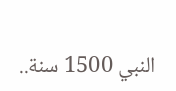النبي 1500 سنة..